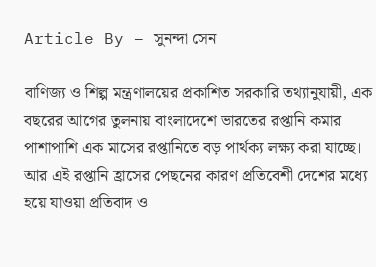Article By – সুনন্দা সেন

বাণিজ্য ও শিল্প মন্ত্রণালয়ের প্রকাশিত সরকারি তথ্যানুযায়ী, এক বছরের আগের তুলনায় বাংলাদেশে ভারতের রপ্তানি কমার পাশাপাশি এক মাসের রপ্তানিতে বড় পার্থক্য লক্ষ্য করা যাচ্ছে। আর এই রপ্তানি হ্রাসের পেছনের কারণ প্রতিবেশী দেশের মধ্যে হয়ে যাওয়া প্রতিবাদ ও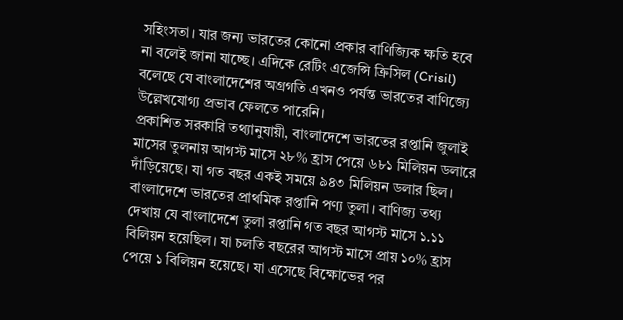সহিংসতা। যার জন্য ভারতের কোনো প্রকার বাণিজ্যিক ক্ষতি হবে না বলেই জানা যাচ্ছে। এদিকে রেটিং এজেন্সি ক্রিসিল (Crisil) বলেছে যে বাংলাদেশের অগ্রগতি এখনও পর্যন্ত ভারতের বাণিজ্যে উল্লেখযোগ্য প্রভাব ফেলতে পারেনি।
প্রকাশিত সরকারি তথ্যানুযায়ী, বাংলাদেশে ভারতের রপ্তানি জুলাই মাসের তুলনায় আগস্ট মাসে ২৮% হ্রাস পেয়ে ৬৮১ মিলিয়ন ডলারে দাঁড়িয়েছে। যা গত বছর একই সময়ে ৯৪৩ মিলিয়ন ডলার ছিল। বাংলাদেশে ভারতের প্রাথমিক রপ্তানি পণ্য তুলা। বাণিজ্য তথ্য দেখায় যে বাংলাদেশে তুলা রপ্তানি গত বছর আগস্ট মাসে ১.১১ বিলিয়ন হয়েছিল। যা চলতি বছরের আগস্ট মাসে প্রায় ১০% হ্রাস পেয়ে ১ বিলিয়ন হয়েছে। যা এসেছে বিক্ষোভের পর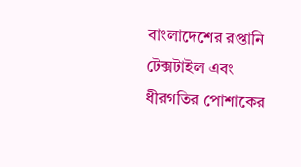বাংলাদেশের রপ্তানি টেক্সটাইল এবং ধীরগতির পোশাকের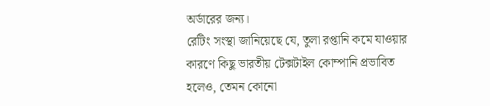অর্ডারের জন্য।
রেটিং সংস্থা জানিয়েছে যে, তুলা রপ্তানি কমে যাওয়ার কারণে কিছু ভারতীয় টেক্সটাইল কোম্পানি প্রভাবিত হলেও, তেমন কোনো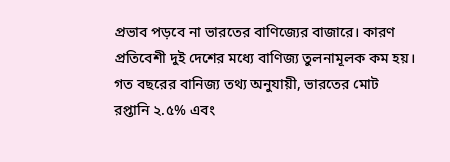প্রভাব পড়বে না ভারতের বাণিজ্যের বাজারে। কারণ প্রতিবেশী দুই দেশের মধ্যে বাণিজ্য তুলনামূলক কম হয়। গত বছরের বানিজ্য তথ্য অনুযায়ী, ভারতের মোট রপ্তানি ২.৫% এবং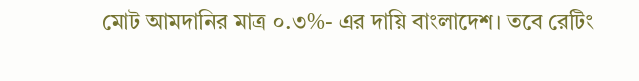মোট আমদানির মাত্র ০.৩%- এর দায়ি বাংলাদেশ। তবে রেটিং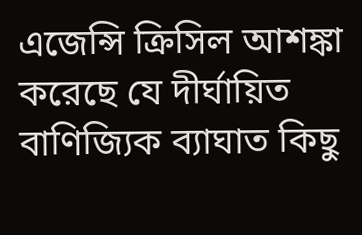এজেন্সি ক্রিসিল আশঙ্কা করেছে যে দীর্ঘায়িত বাণিজ্যিক ব্যাঘাত কিছু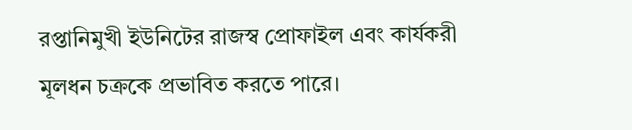রপ্তানিমুখী ইউনিটের রাজস্ব প্রোফাইল এবং কার্যকরী মূলধন চক্রকে প্রভাবিত করতে পারে।